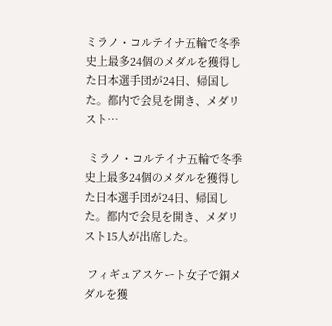ミラノ・コルテイナ五輪で冬季史上最多24個のメダルを獲得した日本選手団が24日、帰国した。都内で会見を開き、メダリスト…

 ミラノ・コルテイナ五輪で冬季史上最多24個のメダルを獲得した日本選手団が24日、帰国した。都内で会見を開き、メダリスト15人が出席した。

 フィギュアスケート女子で銅メダルを獲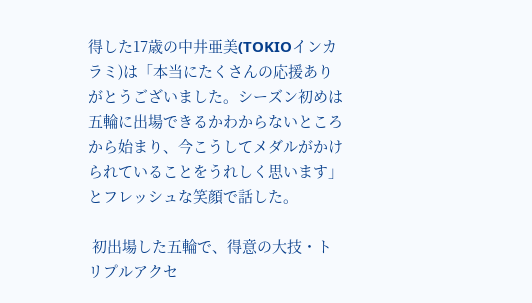得した17歳の中井亜美(TOKIOインカラミ)は「本当にたくさんの応援ありがとうございました。シーズン初めは五輪に出場できるかわからないところから始まり、今こうしてメダルがかけられていることをうれしく思います」とフレッシュな笑顔で話した。

 初出場した五輪で、得意の大技・トリプルアクセ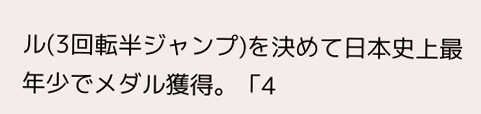ル(3回転半ジャンプ)を決めて日本史上最年少でメダル獲得。「4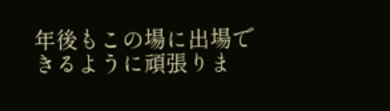年後もこの場に出場できるように頑張りま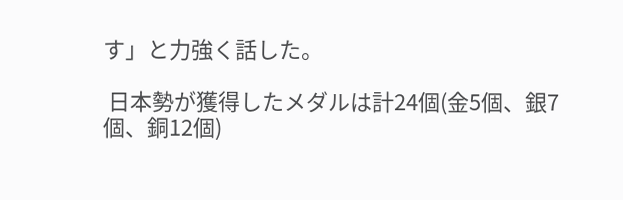す」と力強く話した。

 日本勢が獲得したメダルは計24個(金5個、銀7個、銅12個)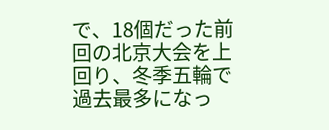で、18個だった前回の北京大会を上回り、冬季五輪で過去最多になっ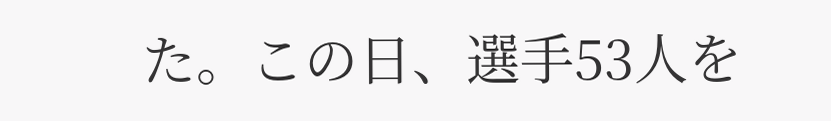た。この日、選手53人を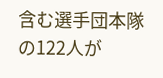含む選手団本隊の122人が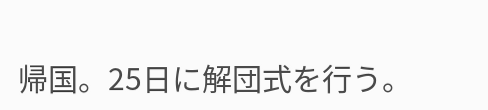帰国。25日に解団式を行う。